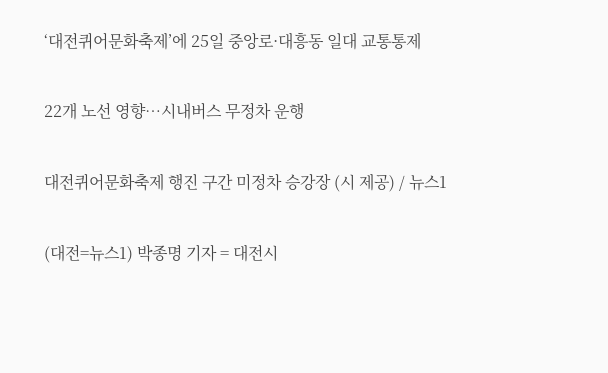‘대전퀴어문화축제’에 25일 중앙로·대흥동 일대 교통통제

22개 노선 영향…시내버스 무정차 운행

대전퀴어문화축제 행진 구간 미정차 승강장 (시 제공) / 뉴스1

(대전=뉴스1) 박종명 기자 = 대전시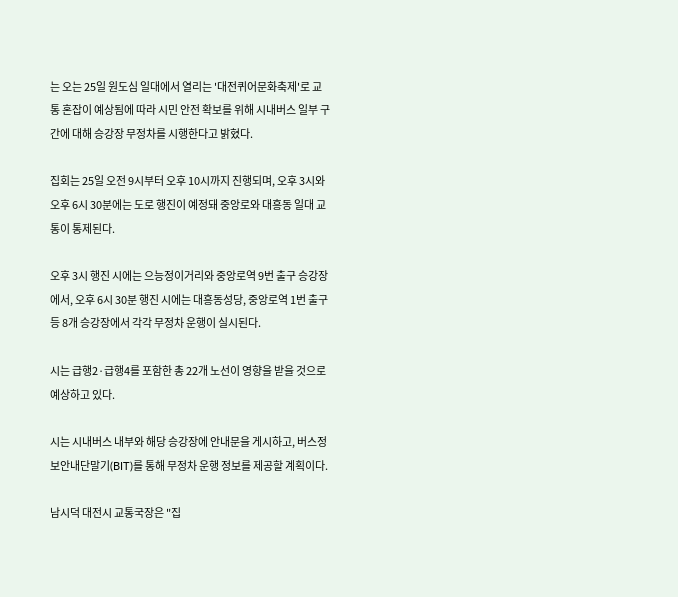는 오는 25일 원도심 일대에서 열리는 '대전퀴어문화축제'로 교통 혼잡이 예상됨에 따라 시민 안전 확보를 위해 시내버스 일부 구간에 대해 승강장 무정차를 시행한다고 밝혔다.

집회는 25일 오전 9시부터 오후 10시까지 진행되며, 오후 3시와 오후 6시 30분에는 도로 행진이 예정돼 중앙로와 대흥동 일대 교통이 통제된다.

오후 3시 행진 시에는 으능정이거리와 중앙로역 9번 출구 승강장에서, 오후 6시 30분 행진 시에는 대흥동성당, 중앙로역 1번 출구 등 8개 승강장에서 각각 무정차 운행이 실시된다.

시는 급행2·급행4를 포함한 총 22개 노선이 영향을 받을 것으로 예상하고 있다.

시는 시내버스 내부와 해당 승강장에 안내문을 게시하고, 버스정보안내단말기(BIT)를 통해 무정차 운행 정보를 제공할 계획이다.

남시덕 대전시 교통국장은 "집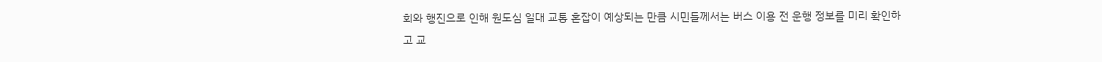회와 행진으로 인해 원도심 일대 교통 혼잡이 예상되는 만큼 시민들께서는 버스 이용 전 운행 정보를 미리 확인하고 교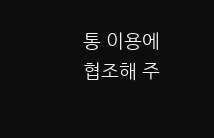통 이용에 협조해 주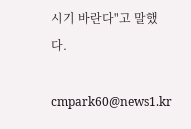시기 바란다"고 말했다.

cmpark60@news1.kr